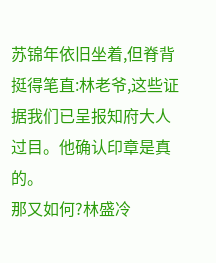苏锦年依旧坐着,但脊背挺得笔直:林老爷,这些证据我们已呈报知府大人过目。他确认印章是真的。
那又如何?林盛冷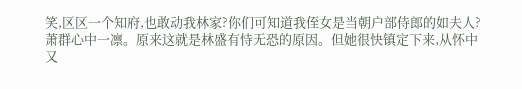笑,区区一个知府,也敢动我林家?你们可知道我侄女是当朝户部侍郎的如夫人?
萧群心中一凛。原来这就是林盛有恃无恐的原因。但她很快镇定下来,从怀中又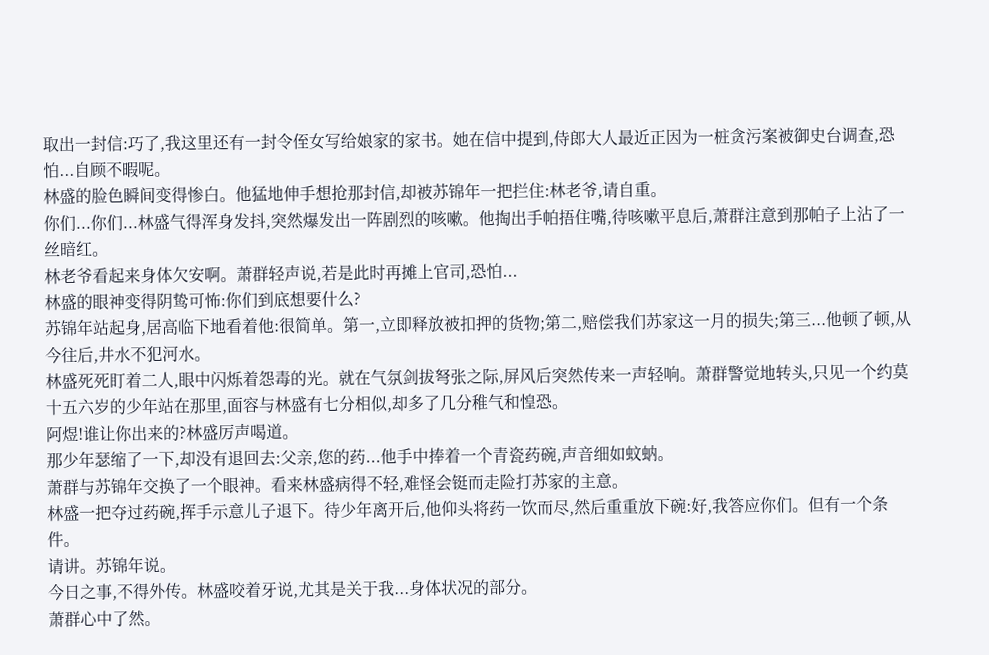取出一封信:巧了,我这里还有一封令侄女写给娘家的家书。她在信中提到,侍郎大人最近正因为一桩贪污案被御史台调查,恐怕...自顾不暇呢。
林盛的脸色瞬间变得惨白。他猛地伸手想抢那封信,却被苏锦年一把拦住:林老爷,请自重。
你们...你们...林盛气得浑身发抖,突然爆发出一阵剧烈的咳嗽。他掏出手帕捂住嘴,待咳嗽平息后,萧群注意到那帕子上沾了一丝暗红。
林老爷看起来身体欠安啊。萧群轻声说,若是此时再摊上官司,恐怕...
林盛的眼神变得阴鸷可怖:你们到底想要什么?
苏锦年站起身,居高临下地看着他:很简单。第一,立即释放被扣押的货物;第二,赔偿我们苏家这一月的损失;第三...他顿了顿,从今往后,井水不犯河水。
林盛死死盯着二人,眼中闪烁着怨毒的光。就在气氛剑拔弩张之际,屏风后突然传来一声轻响。萧群警觉地转头,只见一个约莫十五六岁的少年站在那里,面容与林盛有七分相似,却多了几分稚气和惶恐。
阿煜!谁让你出来的?林盛厉声喝道。
那少年瑟缩了一下,却没有退回去:父亲,您的药...他手中捧着一个青瓷药碗,声音细如蚊蚋。
萧群与苏锦年交换了一个眼神。看来林盛病得不轻,难怪会铤而走险打苏家的主意。
林盛一把夺过药碗,挥手示意儿子退下。待少年离开后,他仰头将药一饮而尽,然后重重放下碗:好,我答应你们。但有一个条件。
请讲。苏锦年说。
今日之事,不得外传。林盛咬着牙说,尤其是关于我...身体状况的部分。
萧群心中了然。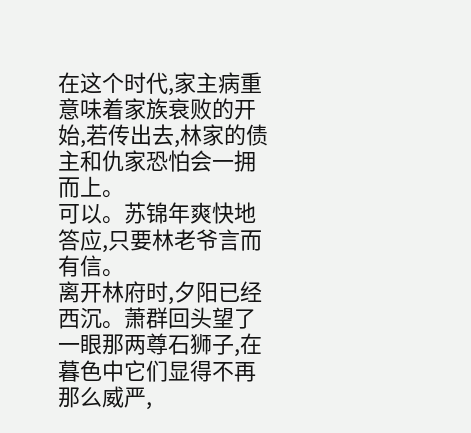在这个时代,家主病重意味着家族衰败的开始,若传出去,林家的债主和仇家恐怕会一拥而上。
可以。苏锦年爽快地答应,只要林老爷言而有信。
离开林府时,夕阳已经西沉。萧群回头望了一眼那两尊石狮子,在暮色中它们显得不再那么威严,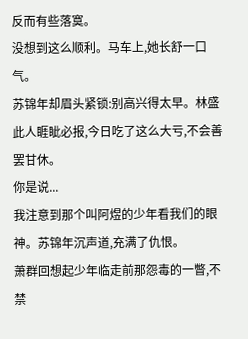反而有些落寞。
没想到这么顺利。马车上,她长舒一口气。
苏锦年却眉头紧锁:别高兴得太早。林盛此人睚眦必报,今日吃了这么大亏,不会善罢甘休。
你是说...
我注意到那个叫阿煜的少年看我们的眼神。苏锦年沉声道,充满了仇恨。
萧群回想起少年临走前那怨毒的一瞥,不禁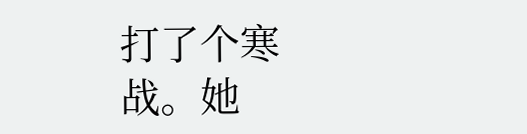打了个寒战。她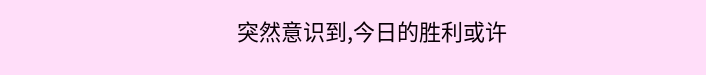突然意识到,今日的胜利或许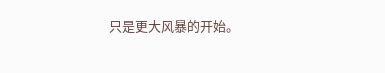只是更大风暴的开始。